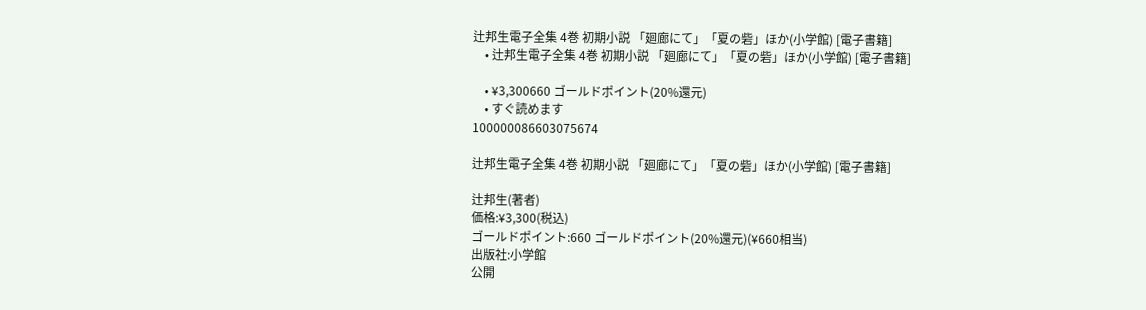辻邦生電子全集 4巻 初期小説 「廻廊にて」「夏の砦」ほか(小学館) [電子書籍]
    • 辻邦生電子全集 4巻 初期小説 「廻廊にて」「夏の砦」ほか(小学館) [電子書籍]

    • ¥3,300660 ゴールドポイント(20%還元)
    • すぐ読めます
100000086603075674

辻邦生電子全集 4巻 初期小説 「廻廊にて」「夏の砦」ほか(小学館) [電子書籍]

辻邦生(著者)
価格:¥3,300(税込)
ゴールドポイント:660 ゴールドポイント(20%還元)(¥660相当)
出版社:小学館
公開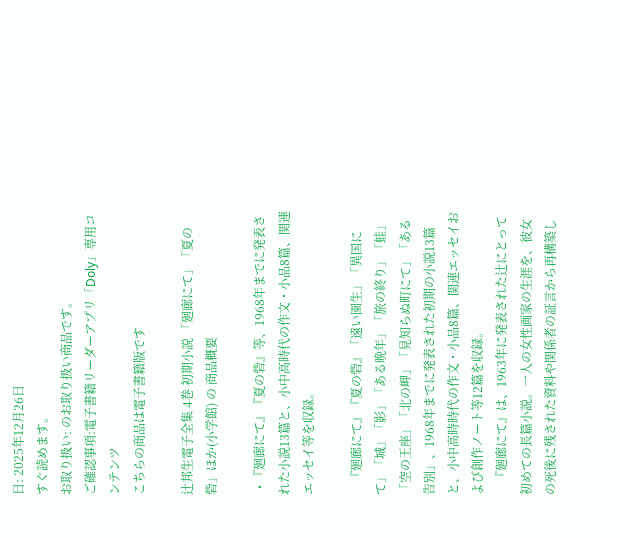日: 2025年12月26日
すぐ読めます。
お取り扱い: のお取り扱い商品です。
ご確認事項:電子書籍リーダーアプリ「Doly」専用コンテンツ
こちらの商品は電子書籍版です

辻邦生電子全集 4巻 初期小説 「廻廊にて」「夏の砦」ほか(小学館) の 商品概要

  • 『廻廊にて』『夏の砦』等、1968年までに発表された小説13篇と、小中高時代の作文・小品8篇、関連エッセイ等を収録。

    『廻廊にて』『夏の砦』「遠い園生」「異国にて」「城」「影」「ある晩年」「旅の終り」「蛙」「空の王座」「北の岬」「見知らぬ町にて」「ある告別」、1968年までに発表された初期の小説13篇と、小中高時時代の作文・小品8篇、関連エッセイおよび創作ノート等12篇を収録。
    『廻廊にて』は、1963年に発表された辻にとって初めての長篇小説。一人の女性画家の生涯を、彼女の死後に残された資料や関係者の証言から再構築し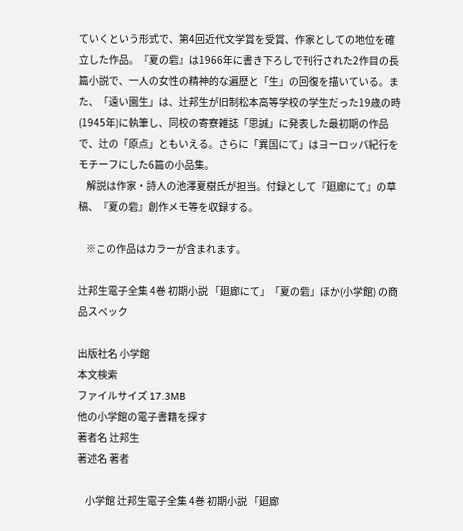ていくという形式で、第4回近代文学賞を受賞、作家としての地位を確立した作品。『夏の砦』は1966年に書き下ろしで刊行された2作目の長篇小説で、一人の女性の精神的な遍歴と「生」の回復を描いている。また、「遠い園生」は、辻邦生が旧制松本高等学校の学生だった19歳の時(1945年)に執筆し、同校の寄寮雑誌「思誠」に発表した最初期の作品で、辻の「原点」ともいえる。さらに「異国にて」はヨーロッパ紀行をモチーフにした6篇の小品集。
    解説は作家・詩人の池澤夏樹氏が担当。付録として『廻廊にて』の草稿、『夏の砦』創作メモ等を収録する。

    ※この作品はカラーが含まれます。

辻邦生電子全集 4巻 初期小説 「廻廊にて」「夏の砦」ほか(小学館) の商品スペック

出版社名 小学館
本文検索
ファイルサイズ 17.3MB
他の小学館の電子書籍を探す
著者名 辻邦生
著述名 著者

    小学館 辻邦生電子全集 4巻 初期小説 「廻廊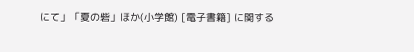にて」「夏の砦」ほか(小学館) [電子書籍] に関する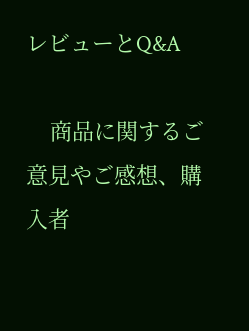レビューとQ&A

    商品に関するご意見やご感想、購入者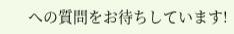への質問をお待ちしています!